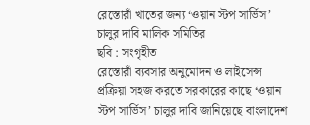রেস্তোরাঁ খাতের জন্য ‘ওয়ান স্টপ সার্ভিস’ চালুর দাবি মালিক সমিতির
ছবি : সংগৃহীত
রেস্তোরাঁ ব্যবসার অনুমোদন ও লাইসেন্স প্রক্রিয়া সহজ করতে সরকারের কাছে ‘ওয়ান স্টপ সার্ভিস’ চালুর দাবি জানিয়েছে বাংলাদেশ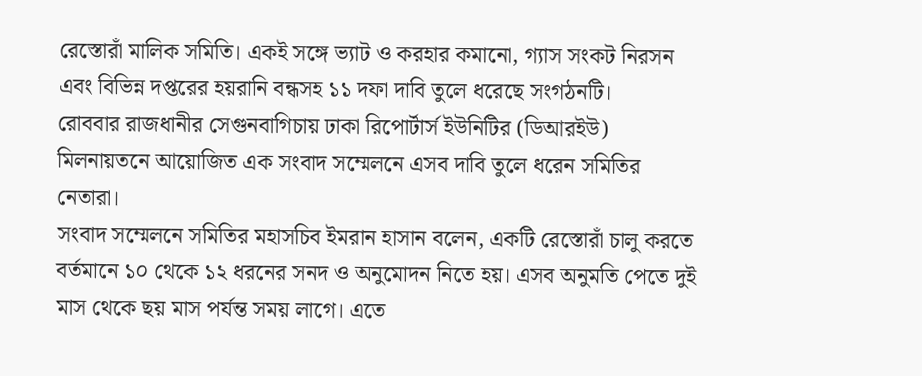রেস্তোরাঁ মালিক সমিতি। একই সঙ্গে ভ্যাট ও করহার কমানো, গ্যাস সংকট নিরসন এবং বিভিন্ন দপ্তরের হয়রানি বন্ধসহ ১১ দফা দাবি তুলে ধরেছে সংগঠনটি।
রোববার রাজধানীর সেগুনবাগিচায় ঢাকা রিপোর্টার্স ইউনিটির (ডিআরইউ) মিলনায়তনে আয়োজিত এক সংবাদ সম্মেলনে এসব দাবি তুলে ধরেন সমিতির নেতারা।
সংবাদ সম্মেলনে সমিতির মহাসচিব ইমরান হাসান বলেন, একটি রেস্তোরাঁ চালু করতে বর্তমানে ১০ থেকে ১২ ধরনের সনদ ও অনুমোদন নিতে হয়। এসব অনুমতি পেতে দুই মাস থেকে ছয় মাস পর্যন্ত সময় লাগে। এতে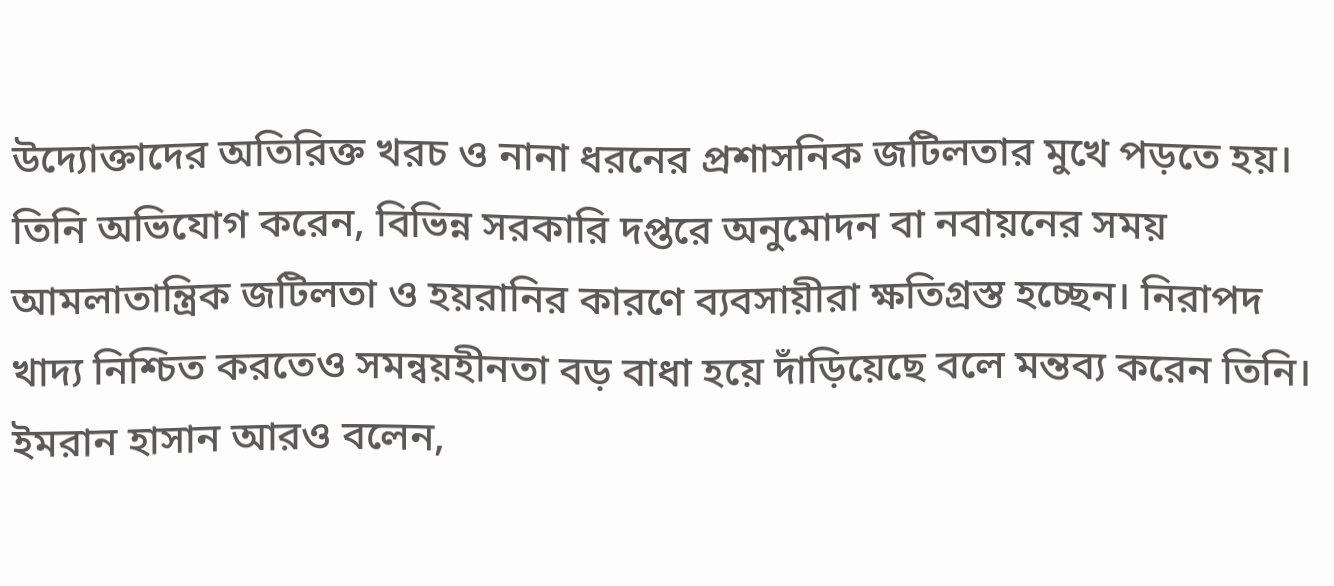উদ্যোক্তাদের অতিরিক্ত খরচ ও নানা ধরনের প্রশাসনিক জটিলতার মুখে পড়তে হয়।
তিনি অভিযোগ করেন, বিভিন্ন সরকারি দপ্তরে অনুমোদন বা নবায়নের সময় আমলাতান্ত্রিক জটিলতা ও হয়রানির কারণে ব্যবসায়ীরা ক্ষতিগ্রস্ত হচ্ছেন। নিরাপদ খাদ্য নিশ্চিত করতেও সমন্বয়হীনতা বড় বাধা হয়ে দাঁড়িয়েছে বলে মন্তব্য করেন তিনি।
ইমরান হাসান আরও বলেন,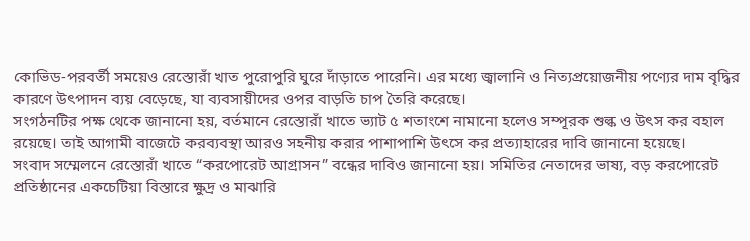কোভিড-পরবর্তী সময়েও রেস্তোরাঁ খাত পুরোপুরি ঘুরে দাঁড়াতে পারেনি। এর মধ্যে জ্বালানি ও নিত্যপ্রয়োজনীয় পণ্যের দাম বৃদ্ধির কারণে উৎপাদন ব্যয় বেড়েছে, যা ব্যবসায়ীদের ওপর বাড়তি চাপ তৈরি করেছে।
সংগঠনটির পক্ষ থেকে জানানো হয়, বর্তমানে রেস্তোরাঁ খাতে ভ্যাট ৫ শতাংশে নামানো হলেও সম্পূরক শুল্ক ও উৎস কর বহাল রয়েছে। তাই আগামী বাজেটে করব্যবস্থা আরও সহনীয় করার পাশাপাশি উৎসে কর প্রত্যাহারের দাবি জানানো হয়েছে।
সংবাদ সম্মেলনে রেস্তোরাঁ খাতে “করপোরেট আগ্রাসন” বন্ধের দাবিও জানানো হয়। সমিতির নেতাদের ভাষ্য, বড় করপোরেট প্রতিষ্ঠানের একচেটিয়া বিস্তারে ক্ষুদ্র ও মাঝারি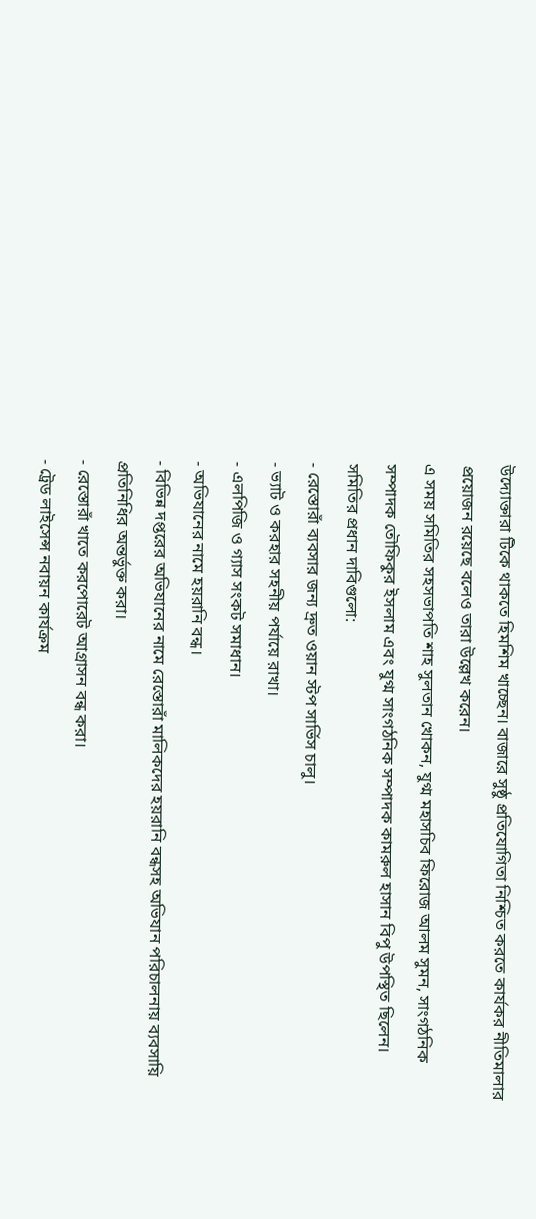উদ্যোক্তারা টিকে থাকতে হিমশিম খাচ্ছেন। বাজারে সুষ্ঠু প্রতিযোগিতা নিশ্চিত করতে কার্যকর নীতিমালার প্রয়োজন রয়েছে বলেও তারা উল্লেখ করেন।
এ সময় সমিতির সহসভাপতি শাহ সুলতান খোকন, যুগ্ম মহাসচিব ফিরোজ আলম সুমন, সাংগঠনিক সম্পাদক তৌফিকুর ইসলাম এবং যুগ্ম সাংগঠনিক সম্পাদক কামরুল হাসান বিপু উপস্থিত ছিলেন।
সমিতির প্রধান দাবিগুলো:
- রেস্তোরাঁ ব্যবসার জন্য দ্রুত ওয়ান স্টপ সার্ভিস চালু।
- ভ্যাট ও করহার সহনীয় পর্যায়ে রাখা।
- এলপিজি ও গ্যাস সংকট সমাধান।
- অভিযানের নামে হয়রানি বন্ধ।
- বিভিন্ন দপ্তরের অভিযানের নামে রেস্তোরাঁ মালিকদের হয়রানি বন্ধসহ অভিযান পরিচালনায় ব্যবসায়ি প্রতিনিধির অন্তর্ভুক্ত করা।
- রেস্তোরাঁ খাতে করপোরেট আগ্রাসন বন্ধ করা।
- ট্রেড লাইসেন্স নবায়ন কার্যক্রম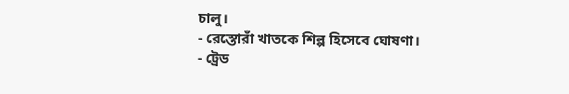চালু।
- রেস্তোরাঁ খাতকে শিল্প হিসেবে ঘোষণা।
- ট্রেড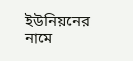ইউনিয়নের নামে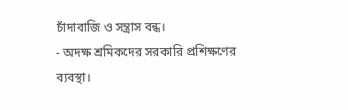চাঁদাবাজি ও সন্ত্রাস বন্ধ।
- অদক্ষ শ্রমিকদের সরকারি প্রশিক্ষণের ব্যবস্থা।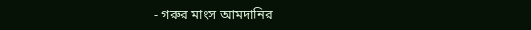- গরুর মাংস আমদানির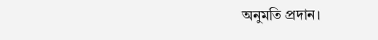অনুমতি প্রদান।